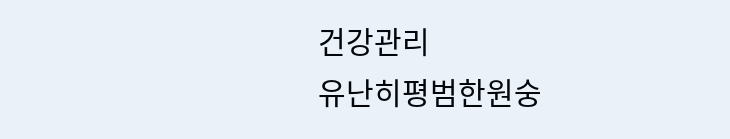건강관리
유난히평범한원숭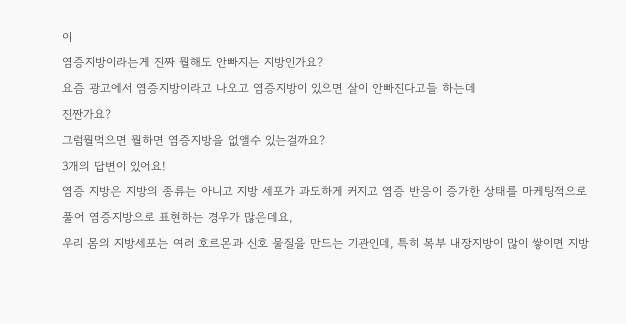이
염증지방이라는게 진짜 뭘해도 안빠지는 지방인가요?
요즘 광고에서 염증지방이라고 나오고 염증지방이 있으면 살이 안빠진다고들 하는데
진짠가요?
그럼뭘먹으면 뭘하면 염증지방을 없앨수 있는걸까요?
3개의 답변이 있어요!
염증 지방은 지방의 종류는 아니고 지방 세포가 과도하게 커지고 염증 반응이 증가한 상태를 마케팅적으로 풀어 염증지방으로 표현하는 경우가 많은데요,
우리 몸의 지방세포는 여러 호르몬과 신호 물질을 만드는 기관인데, 특히 복부 내장지방이 많이 쌓이면 지방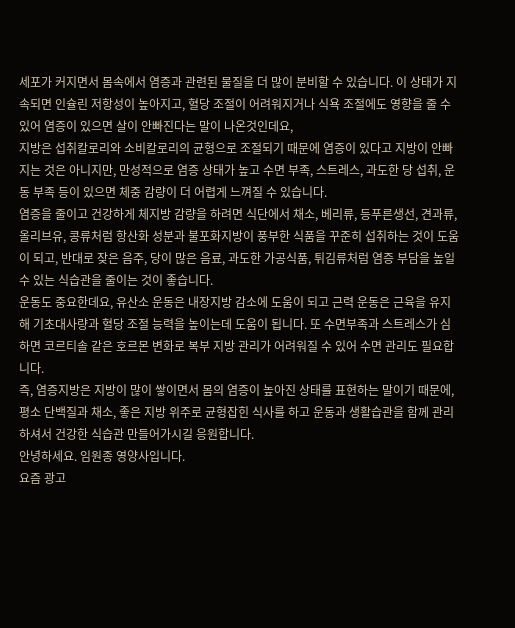세포가 커지면서 몸속에서 염증과 관련된 물질을 더 많이 분비할 수 있습니다. 이 상태가 지속되면 인슐린 저항성이 높아지고, 혈당 조절이 어려워지거나 식욕 조절에도 영향을 줄 수 있어 염증이 있으면 살이 안빠진다는 말이 나온것인데요,
지방은 섭취칼로리와 소비칼로리의 균형으로 조절되기 때문에 염증이 있다고 지방이 안빠지는 것은 아니지만, 만성적으로 염증 상태가 높고 수면 부족, 스트레스, 과도한 당 섭취, 운동 부족 등이 있으면 체중 감량이 더 어렵게 느껴질 수 있습니다.
염증을 줄이고 건강하게 체지방 감량을 하려면 식단에서 채소, 베리류, 등푸른생선, 견과류, 올리브유, 콩류처럼 항산화 성분과 불포화지방이 풍부한 식품을 꾸준히 섭취하는 것이 도움이 되고, 반대로 잦은 음주, 당이 많은 음료, 과도한 가공식품, 튀김류처럼 염증 부담을 높일 수 있는 식습관을 줄이는 것이 좋습니다.
운동도 중요한데요, 유산소 운동은 내장지방 감소에 도움이 되고 근력 운동은 근육을 유지해 기초대사량과 혈당 조절 능력을 높이는데 도움이 됩니다. 또 수면부족과 스트레스가 심하면 코르티솔 같은 호르몬 변화로 복부 지방 관리가 어려워질 수 있어 수면 관리도 필요합니다.
즉, 염증지방은 지방이 많이 쌓이면서 몸의 염증이 높아진 상태를 표현하는 말이기 때문에, 평소 단백질과 채소, 좋은 지방 위주로 균형잡힌 식사를 하고 운동과 생활습관을 함께 관리하셔서 건강한 식습관 만들어가시길 응원합니다.
안녕하세요. 임원종 영양사입니다.
요즘 광고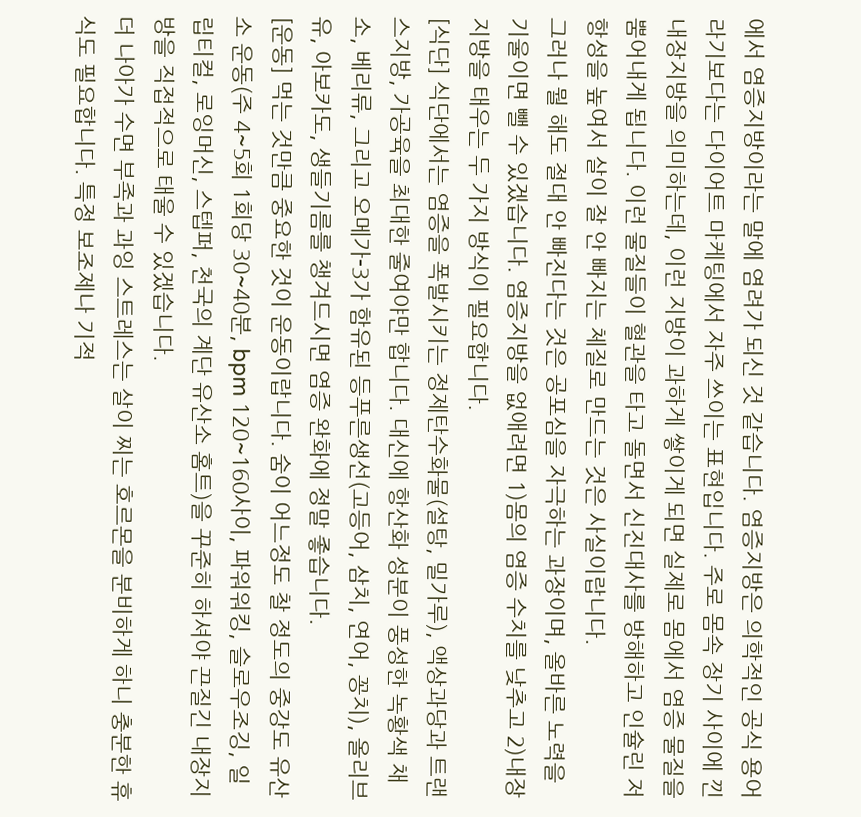에서 염증지방이라는 말에 염려가 되신 것 같습니다. 염증지방은 의학적인 공식 용어라기보다는 다이어트 마케팅에서 자주 쓰이는 표현입니다. 주로 몸속 장기 사이에 낀 내장지방을 의미하는데, 이런 지방이 과하게 쌓이게 되면 실제로 몸에서 염증 물질을 뿜어내게 됩니다. 이런 물질들이 혈관을 타고 돌면서 신진대사를 방해하고 인슐린 저항성을 높여서 살이 잘 안 빠지는 체질로 만드는 것은 사실이랍니다.
그러나 뭘 해도 절대 안 빠진다는 것은 공포심을 자극하는 과장이며, 올바른 노력을 기울이면 뺄 수 있겠습니다. 염증지방을 없애려면 1)몸의 염증 수치를 낮추고 2)내장지방을 태우는 두 가지 방식이 필요합니다.
[식단] 식단에서는 염증을 폭발시키는 정제탄수화물(설탕, 밀가루), 액상과당과 트랜스지방, 가공육을 최대한 줄여야만 합니다. 대신에 항산화 성분이 풍성한 녹황색 채소, 베리류, 그리고 오메가-3가 함유된 등푸른생선(고등어, 삼치, 연어, 꽁치), 올리브유, 아보카도, 생들기름를 챙겨드시면 염증 완화에 정말 좋습니다.
[운동] 먹는 것만큼 중요한 것이 운동이랍니다. 숨이 어느정도 찰 정도의 중강도 유산소 운동(주 4~5회 1회당 30~40분, bpm 120~160사이, 파워워킹, 슬로우조깅, 일립티컬, 로잉머신, 스텝퍼, 천국의 계단 유산소 홈트)을 꾸준히 하셔야 끈질긴 내장지방을 직접적으로 태울 수 있겠습니다.
더 나아가 수면 부족과 과잉 스트레스는 살이 찌는 호르몬을 분비하게 하니 충분한 휴식도 필요합니다. 특정 보조제나 기적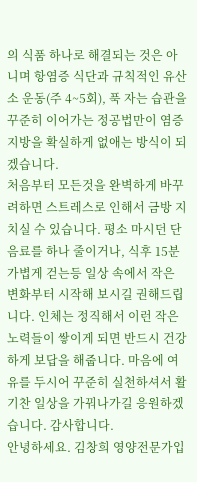의 식품 하나로 해결되는 것은 아니며 항염증 식단과 규칙적인 유산소 운동(주 4~5회), 푹 자는 습관을 꾸준히 이어가는 정공법만이 염증지방을 확실하게 없애는 방식이 되겠습니다.
처음부터 모든것을 완벽하게 바꾸려하면 스트레스로 인해서 금방 지치실 수 있습니다. 평소 마시던 단 음료를 하나 줄이거나, 식후 15분 가볍게 걷는등 일상 속에서 작은 변화부터 시작해 보시길 권해드립니다. 인체는 정직해서 이런 작은 노력들이 쌓이게 되면 반드시 건강하게 보답을 해줍니다. 마음에 여유를 두시어 꾸준히 실천하셔서 활기찬 일상을 가꿔나가길 응원하겠습니다. 감사합니다.
안녕하세요. 김창희 영양전문가입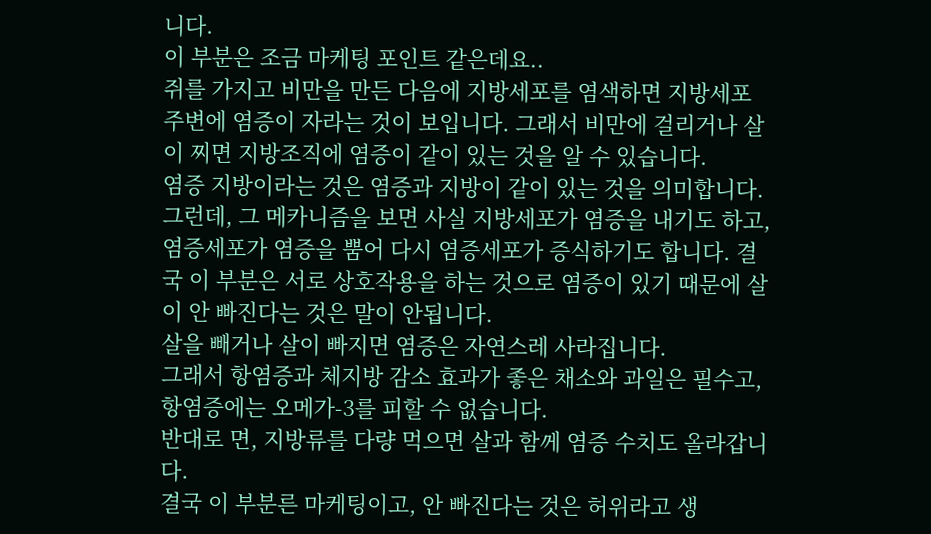니다.
이 부분은 조금 마케팅 포인트 같은데요..
쥐를 가지고 비만을 만든 다음에 지방세포를 염색하면 지방세포 주변에 염증이 자라는 것이 보입니다. 그래서 비만에 걸리거나 살이 찌면 지방조직에 염증이 같이 있는 것을 알 수 있습니다.
염증 지방이라는 것은 염증과 지방이 같이 있는 것을 의미합니다.
그런데, 그 메카니즘을 보면 사실 지방세포가 염증을 내기도 하고, 염증세포가 염증을 뿜어 다시 염증세포가 증식하기도 합니다. 결국 이 부분은 서로 상호작용을 하는 것으로 염증이 있기 때문에 살이 안 빠진다는 것은 말이 안됩니다.
살을 빼거나 살이 빠지면 염증은 자연스레 사라집니다.
그래서 항염증과 체지방 감소 효과가 좋은 채소와 과일은 필수고, 항염증에는 오메가-3를 피할 수 없습니다.
반대로 면, 지방류를 다량 먹으면 살과 함께 염증 수치도 올라갑니다.
결국 이 부분른 마케팅이고, 안 빠진다는 것은 허위라고 생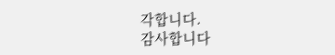각합니다.
감사합니다